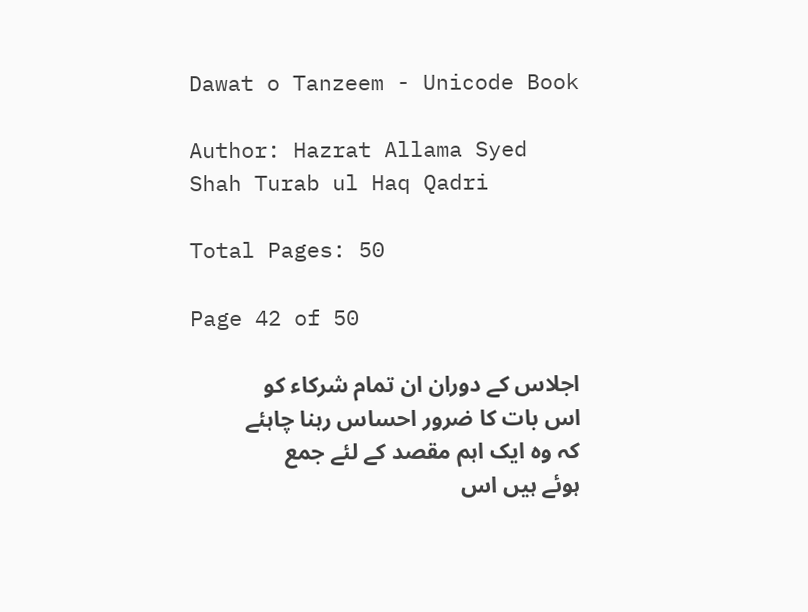Dawat o Tanzeem - Unicode Book

Author: Hazrat Allama Syed Shah Turab ul Haq Qadri

Total Pages: 50

Page 42 of 50

اجلاس کے دوران ان تمام شرکاء کو اس بات کا ضرور احساس رہنا چاہئے کہ وہ ایک اہم مقصد کے لئے جمع ہوئے ہیں اس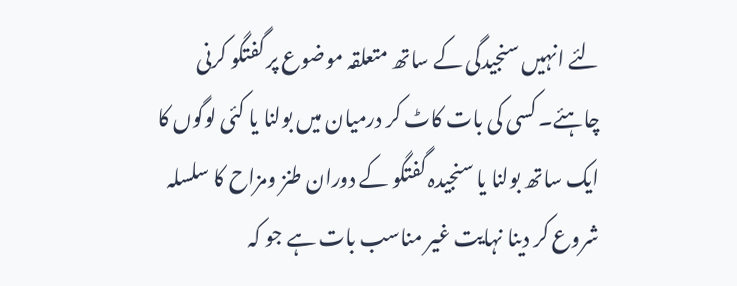لئے انہیں سنجیدگی کے ساتھ متعلقہ موضوع پر گفتگو کرنی چاہئے۔ کسی کی بات کاٹ کر درمیان میں بولنا یا کئی لوگوں کا ایک ساتھ بولنا یا سنجیدہ گفتگو کے دوران طنز ومزاح کا سلسلہ شروع کر دینا نہایت غیر مناسب بات ہے جو کہ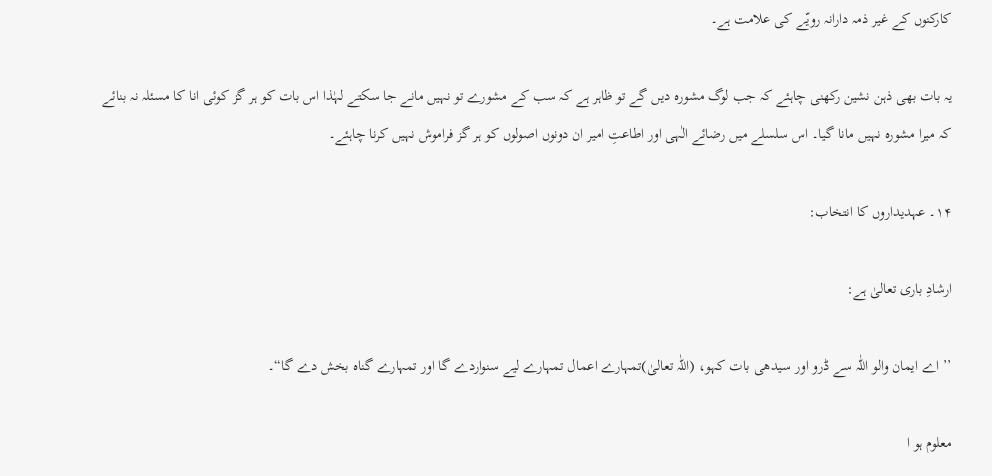کارکنوں کے غیر ذمہ دارانہ رویّے کی علامت ہے۔

یہ بات بھی ذہن نشین رکھنی چاہئے کہ جب لوگ مشورہ دیں گے تو ظاہر ہے کہ سب کے مشورے تو نہیں مانے جا سکتے لہٰذا اس بات کو ہر گز کوئی انا کا مسئلہ نہ بنائے کہ میرا مشورہ نہیں مانا گیا۔ اس سلسلے میں رضائے الٰہی اور اطاعتِ امیر ان دونوں اصولوں کو ہر گز فراموش نہیں کرنا چاہئے۔

۱۴۔ عہدیداروں کا انتخاب:

ارشادِ باری تعالیٰ ہے:

’’ اے ایمان والو اللّٰہ سے ڈرو اور سیدھی بات کہو، (اللّٰہ تعالیٰ)تمہارے اعمال تمہارے لیے سنواردے گا اور تمہارے گناہ بخش دے گا“۔

معلوم ہو ا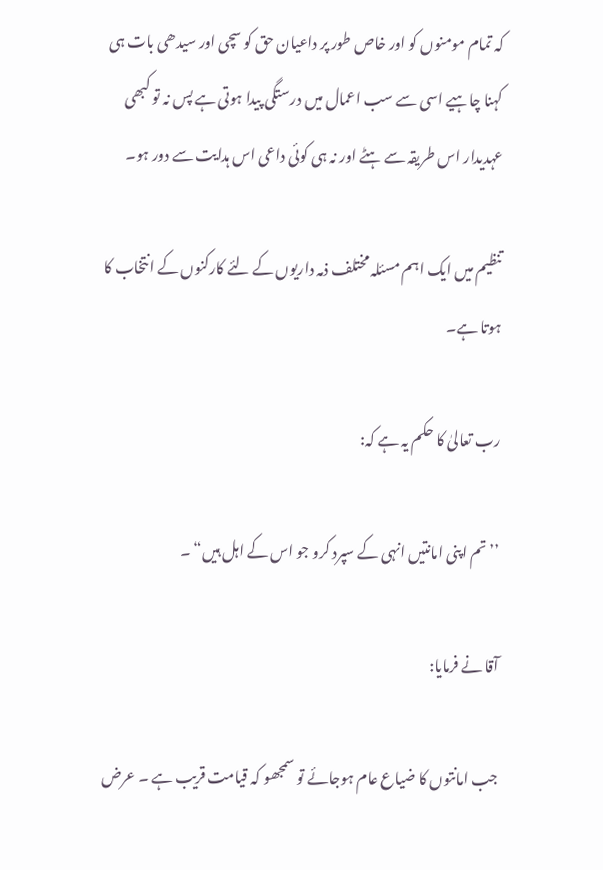کہ تمام مومنوں کو اور خاص طور پر داعیان حق کو سچی اور سیدھی بات ہی کہنا چاہیے اسی سے سب اعمال میں درستگی پیدا ہوتی ہے پس نہ تو کبھی عہدیدار اس طریقہ سے ہٹے اور نہ ہی کوئی داعی اس ہدایت سے دور ہو۔

تنظیم میں ایک اہم مسئلہ مختلف ذمہ داریوں کے لئے کارکنوں کے انتخاب کا ہوتا ہے۔

رب تعالیٰ کا حکم یہ ہے کہ:

’’ تم اپنی امانتیں انہی کے سپرد کرو جو اس کے اہل ہیں“ ۔

آقا نے فرمایا:

جب امانتوں کا ضیاع عام ہوجائے تو سمجھو کہ قیامت قریب ہے ۔ عرض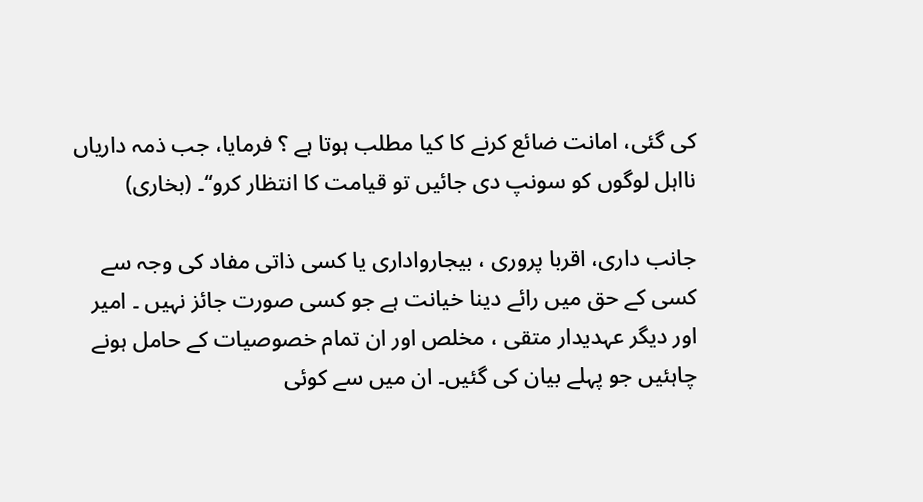کی گئی، امانت ضائع کرنے کا کیا مطلب ہوتا ہے ؟ فرمایا، جب ذمہ داریاں نااہل لوگوں کو سونپ دی جائیں تو قیامت کا انتظار کرو‘‘۔ (بخاری)

جانب داری، اقربا پروری ، بیجارواداری یا کسی ذاتی مفاد کی وجہ سے کسی کے حق میں رائے دینا خیانت ہے جو کسی صورت جائز نہیں ۔ امیر اور دیگر عہدیدار متقی ، مخلص اور ان تمام خصوصیات کے حامل ہونے چاہئیں جو پہلے بیان کی گئیں۔ ان میں سے کوئی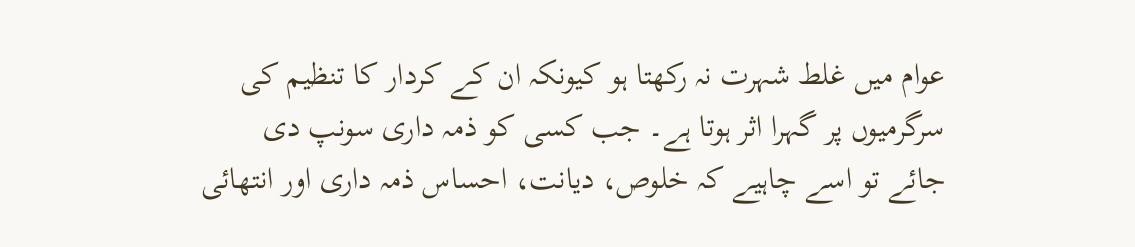عوام میں غلط شہرت نہ رکھتا ہو کیونکہ ان کے کردار کا تنظیم کی سرگرمیوں پر گہرا اثر ہوتا ہے۔ جب کسی کو ذمہ داری سونپ دی جائے تو اسے چاہیے کہ خلوص، دیانت، احساس ذمہ داری اور انتھائی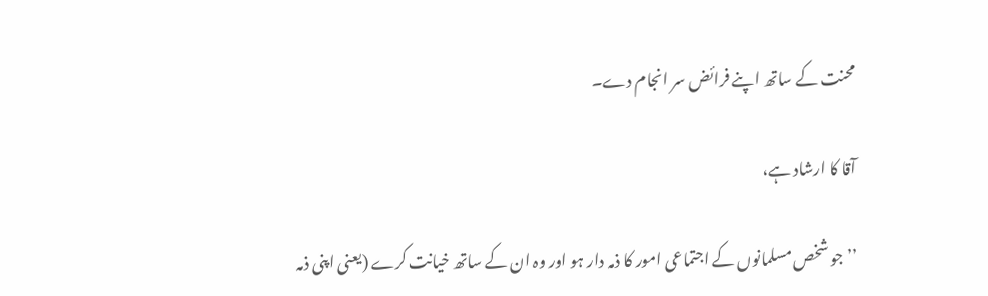محنت کے ساتھ اپنے فرائض سر انجام دے۔

آقا کا ارشاد ہے،

’’جو شخص مسلمانوں کے اجتماعی امور کا ذمہ دار ہو اور وہ ان کے ساتھ خیانت کرے (یعنی اپنی ذمہ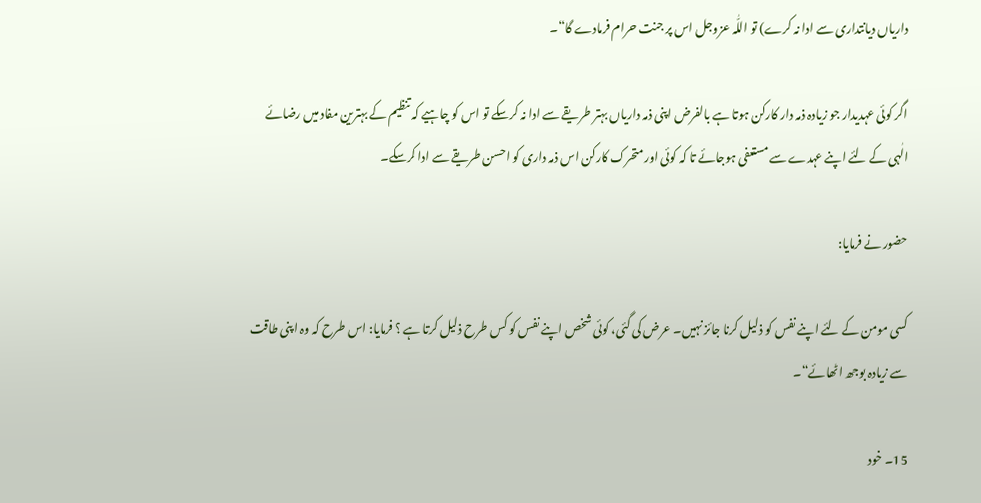داریاں دیانتداری سے ادا نہ کرے) تو اللّٰہ عزوجل اس پر جنت حرام فرمادے گا“۔

اگر کوئی عہدیدار جو زیادہ ذمہ دار کارکن ہوتا ہے بالفرض اپنی ذمہ داریاں بہتر طریقے سے ادا نہ کرسکے تو اس کو چاہیے کہ تنظیم کے بہترین مفاد میں رضائے الٰہی کے لئے اپنے عہدے سے مستعفی ہوجائے تا کہ کوئی اور متحرک کارکن اس ذمہ داری کو احسن طریقے سے ادا کرسکے۔

حضور نے فرمایا:

کسی مومن کے لئے اپنے نفس کو ذلیل کرنا جائز نہیں۔ عرض کی گئی، کوئی شخص اپنے نفس کو کس طرح ذلیل کرتا ہے ؟ فرمایا: اس طرح کہ وہ اپنی طاقت سے زیادہ بوجھ اٹھائے“۔

15۔ خود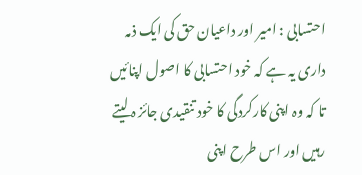احتسابی : امیر اور داعیان حق کی ایک ذمہ داری یہ ہے کہ خود احتسابی کا اصول اپنائیں تا کہ وہ اپنی کارکردگی کا خود تنقیدی جائز ہ لیتے رہیں اور اس طرح اپنی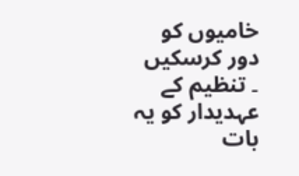خامیوں کو دور کرسکیں ۔ تنظیم کے عہدیدار کو یہ بات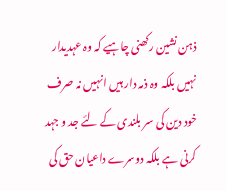ذہن نشین رکھنی چاہیے کہ وہ عہدیدار نہیں بلکہ وہ ذمہ دار ہیں انہیں نہ صرف خود دین کی سر بلندی کے لئے جد و جہد کرنی ہے بلکہ دوسرے داعیان حق کی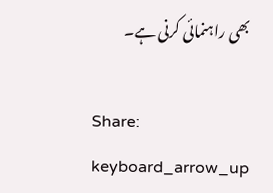بھی راہنمائی کرنی ہے۔

Share:
keyboard_arrow_up